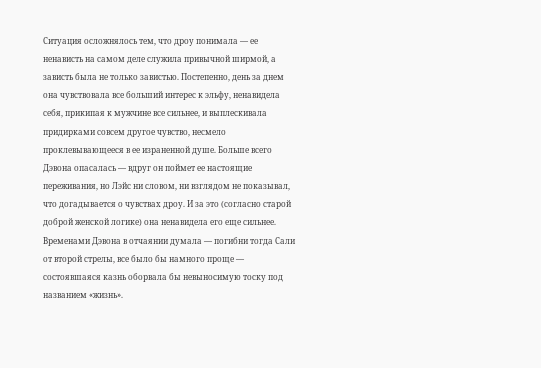Ситуация осложнялось тем, что дроу понимала — ее ненависть на самом деле служила привычной ширмой, а зависть была не только завистью. Постепенно, день за днем она чувствовала все больший интерес к эльфу, ненавидела себя, прикипая к мужчине все сильнее, и выплескивала придирками совсем другое чувство, несмело проклевывающееся в ее израненной душе. Больше всего Дэвона опасалась — вдруг он поймет ее настоящие переживания, но Лэйс ни словом, ни взглядом не показывал, что догадывается о чувствах дроу. И за это (согласно старой доброй женской логике) она ненавидела его еще сильнее.
Временами Дэвона в отчаянии думала — погибни тогда Сали от второй стрелы, все было бы намного проще — состоявшаяся казнь оборвала бы невыносимую тоску под названием «жизнь».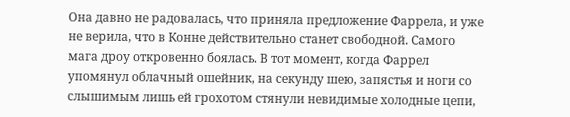Она давно не радовалась, что приняла предложение Фаррела, и уже не верила, что в Конне действительно станет свободной. Самого мага дроу откровенно боялась. В тот момент, когда Фаррел упомянул облачный ошейник, на секунду шею, запястья и ноги со слышимым лишь ей грохотом стянули невидимые холодные цепи,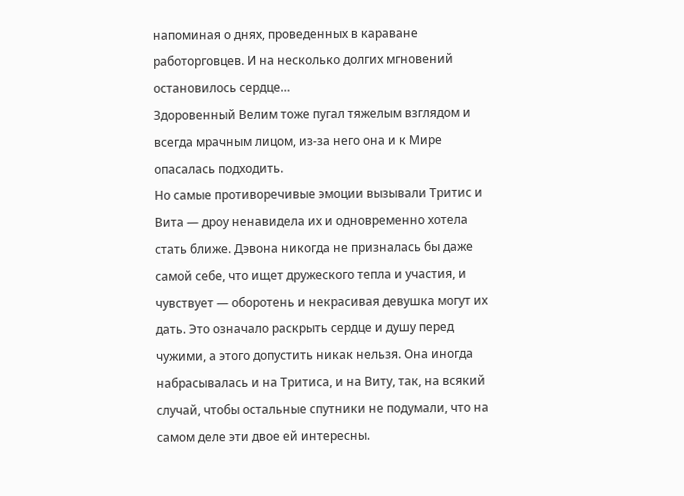напоминая о днях, проведенных в караване работорговцев. И на несколько долгих мгновений остановилось сердце…
Здоровенный Велим тоже пугал тяжелым взглядом и всегда мрачным лицом, из-за него она и к Мире опасалась подходить.
Но самые противоречивые эмоции вызывали Тритис и Вита — дроу ненавидела их и одновременно хотела стать ближе. Дэвона никогда не призналась бы даже самой себе, что ищет дружеского тепла и участия, и чувствует — оборотень и некрасивая девушка могут их дать. Это означало раскрыть сердце и душу перед чужими, а этого допустить никак нельзя. Она иногда набрасывалась и на Тритиса, и на Виту, так, на всякий случай, чтобы остальные спутники не подумали, что на самом деле эти двое ей интересны.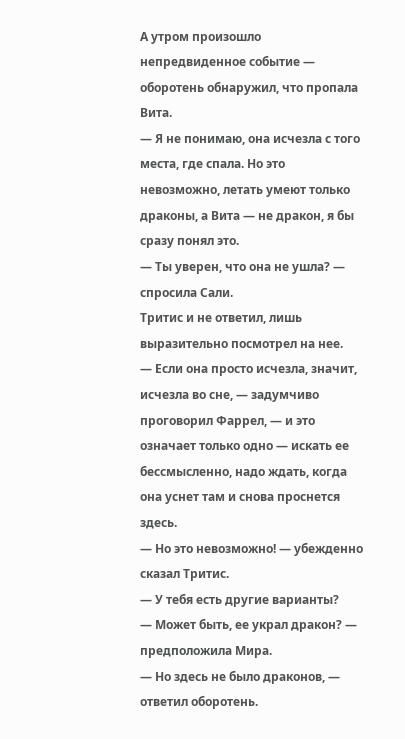А утром произошло непредвиденное событие — оборотень обнаружил, что пропала Вита.
— Я не понимаю, она исчезла с того места, где спала. Но это невозможно, летать умеют только драконы, а Вита — не дракон, я бы сразу понял это.
— Ты уверен, что она не ушла? — спросила Сали.
Тритис и не ответил, лишь выразительно посмотрел на нее.
— Если она просто исчезла, значит, исчезла во сне, — задумчиво проговорил Фаррел, — и это означает только одно — искать ее бессмысленно, надо ждать, когда она уснет там и снова проснется здесь.
— Но это невозможно! — убежденно сказал Тритис.
— У тебя есть другие варианты?
— Может быть, ее украл дракон? — предположила Мира.
— Но здесь не было драконов, — ответил оборотень.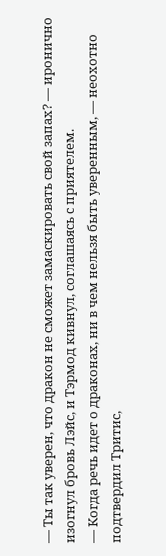— Ты так уверен, что дракон не сможет замаскировать свой запах? — иронично изогнул бровь Лэйс, и Тэрмод кивнул, соглашаясь с приятелем.
— Когда речь идет о драконах, ни в чем нельзя быть уверенным, — неохотно подтвердил Тритис,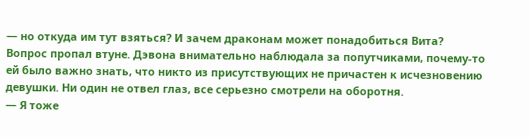— но откуда им тут взяться? И зачем драконам может понадобиться Вита?
Вопрос пропал втуне. Дэвона внимательно наблюдала за попутчиками, почему-то ей было важно знать, что никто из присутствующих не причастен к исчезновению девушки. Ни один не отвел глаз, все серьезно смотрели на оборотня.
— Я тоже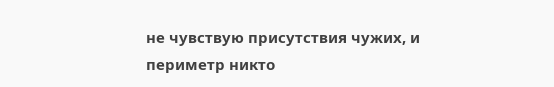не чувствую присутствия чужих, и периметр никто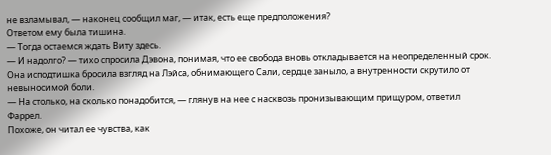не взламывал, — наконец сообщил маг, — итак, есть еще предположения?
Ответом ему была тишина.
— Тогда остаемся ждать Виту здесь.
— И надолго? — тихо спросила Дэвона, понимая, что ее свобода вновь откладывается на неопределенный срок.
Она исподтишка бросила взгляд на Лэйса, обнимающего Сали, сердце заныло, а внутренности скрутило от невыносимой боли.
— На столько, на сколько понадобится, — глянув на нее с насквозь пронизывающим прищуром, ответил Фаррел.
Похоже, он читал ее чувства, как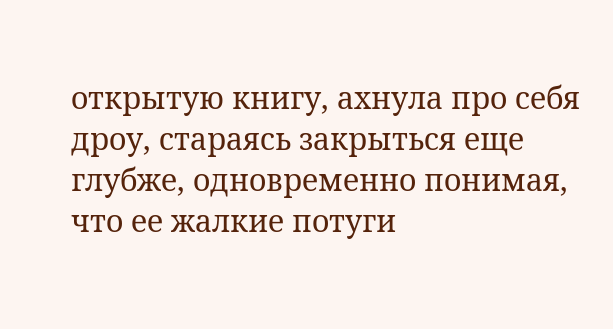открытую книгу, ахнула про себя дроу, стараясь закрыться еще глубже, одновременно понимая, что ее жалкие потуги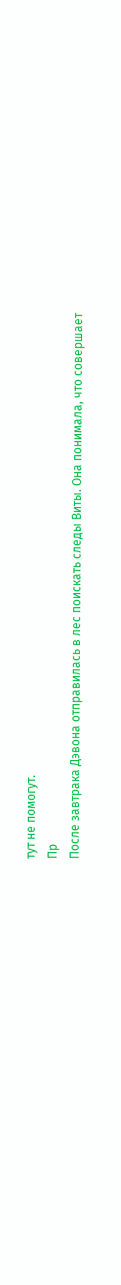тут не помогут.
Пр
После завтрака Дэвона отправилась в лес поискать следы Виты. Она понимала, что совершает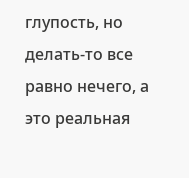глупость, но делать-то все равно нечего, а это реальная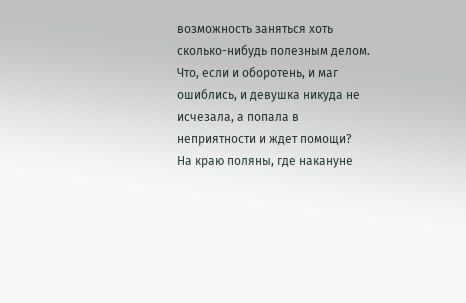возможность заняться хоть сколько-нибудь полезным делом. Что, если и оборотень, и маг ошиблись, и девушка никуда не исчезала, а попала в неприятности и ждет помощи?
На краю поляны, где накануне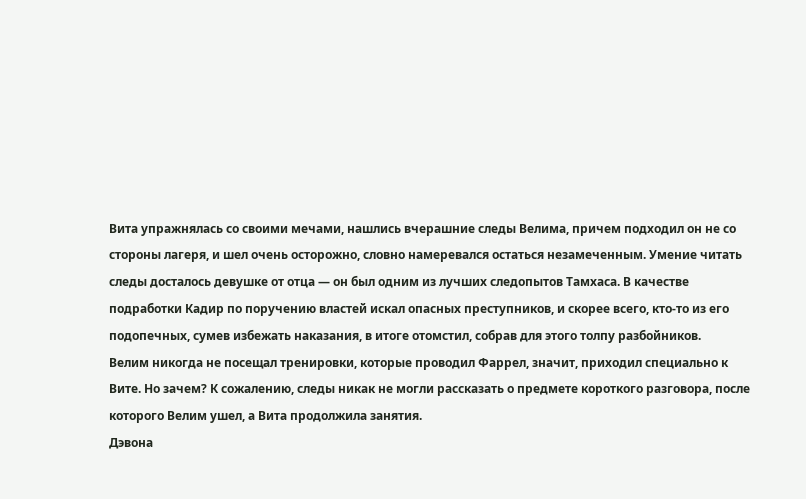Вита упражнялась со своими мечами, нашлись вчерашние следы Велима, причем подходил он не со стороны лагеря, и шел очень осторожно, словно намеревался остаться незамеченным. Умение читать следы досталось девушке от отца — он был одним из лучших следопытов Тамхаса. В качестве подработки Кадир по поручению властей искал опасных преступников, и скорее всего, кто-то из его подопечных, сумев избежать наказания, в итоге отомстил, собрав для этого толпу разбойников.
Велим никогда не посещал тренировки, которые проводил Фаррел, значит, приходил специально к Вите. Но зачем? К сожалению, следы никак не могли рассказать о предмете короткого разговора, после которого Велим ушел, а Вита продолжила занятия.
Дэвона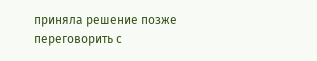приняла решение позже переговорить с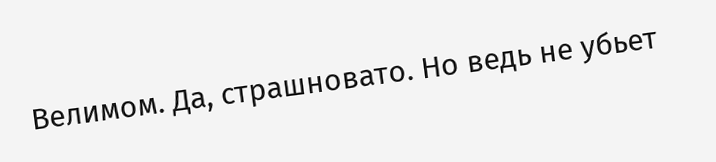Велимом. Да, страшновато. Но ведь не убьет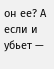он ее? А если и убьет —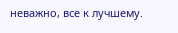неважно, все к лучшему.